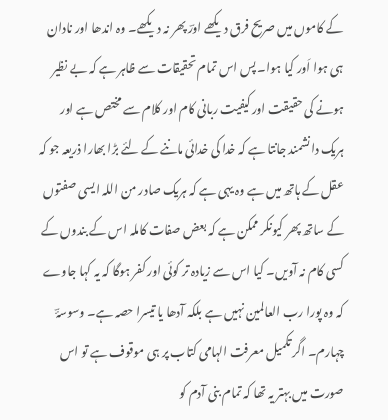کے کاموں میں صریح فرق دیکھے اورؔ پھر نہ دیکھے۔ وہ اندھا اور نادان ہی ہوا اَور کیا ہوا۔ پس اس تمام تحقیقات سے ظاہر ہے کہ بے نظیر ہونے کی حقیقت اور کیفیت ربانی کام اور کلام سے مختص ہے اور ہریک دانشمند جانتا ہے کہ خدا کی خدائی ماننے کے لئے بڑا بھارا ذریعہ جو کہ عقل کے ہاتھ میں ہے وہ یہی ہے کہ ہریک صادر من اللہ ایسی صفتوں کے ساتھ پھر کیونکر ممکن ہے کہ بعض صفات کاملہ اس کے بندوں کے کسی کام نہ آویں۔ کیا اس سے زیادہ تر کوئی اور کفر ہوگا کہ یہ کہا جاوے کہ وہ پورا رب العالمین نہیں ہے بلکہ آدھا یا تیسرا حصہ ہے۔ وسوسۂؔ چہارم۔ اگر تکمیل معرفت الہامی کتاب پر ہی موقوف ہے تو اس صورت میں بہتر یہ تھا کہ تمام بنی آدم کو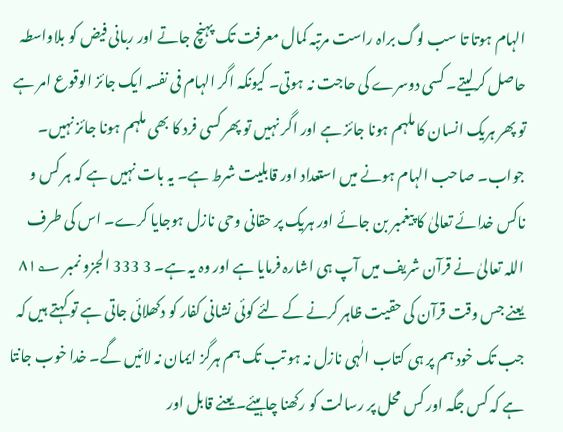الہام ہوتا تا سب لوگ براہ راست مرتبہ کمال معرفت تک پہنچ جاتے اور ربانی فیض کو بلاواسطہ حاصل کرلیتے۔ کسی دوسرے کی حاجت نہ ہوتی۔ کیونکہ اگر الہام فی نفسہ ایک جائز الوقوع امر ہے تو پھر ہریک انسان کا ملہم ہونا جائز ہے اور اگر نہیں تو پھر کسی فرد کا بھی ملہم ہونا جائز نہیں۔ جواب۔ صاحب الہام ہونے میں استعداد اور قابلیت شرط ہے۔ یہ بات نہیں ہے کہ ہر کس و ناکس خدائے تعالیٰ کا پیغمبر بن جائے اور ہریک پر حقانی وحی نازل ہوجایا کرے۔ اس کی طرف اللہ تعالیٰ نے قرآن شریف میں آپ ہی اشارہ فرمایا ہے اور وہ یہ ہے۔ 3 333 الجزو نمبر ۸۱؂ یعنے جس وقت قرآن کی حقیت ظاہر کرنے کے لئے کوئی نشانی کفار کو دکھلائی جاتی ہے تو کہتے ہیں کہ جب تک خود ہم پر ہی کتاب الٰہی نازل نہ ہو تب تک ہم ہرگز ایمان نہ لائیں گے۔ خدا خوب جانتا ہے کہ کس جگہ اور کس محل پر رسالت کو رکھنا چاہیئے۔ یعنے قابل اور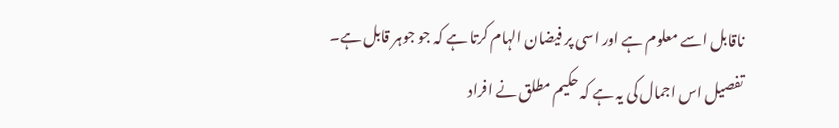ناقابل اسے معلوم ہے اور اسی پر فیضان الہام کرتا ہے کہ جو جوہر قابل ہے۔ تفصیل اس اجمال کی یہ ہے کہ حکیم مطلق نے افراد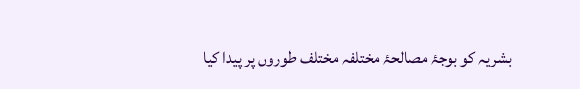بشریہ کو بوجۂ مصالحۂ مختلفہ مختلف طوروں پر پیدا کیا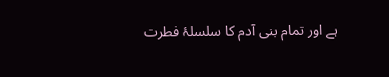ہے اور تمام بنی آدم کا سلسلۂ فطرت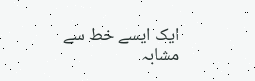ایک ایسے خط سے مشابہ